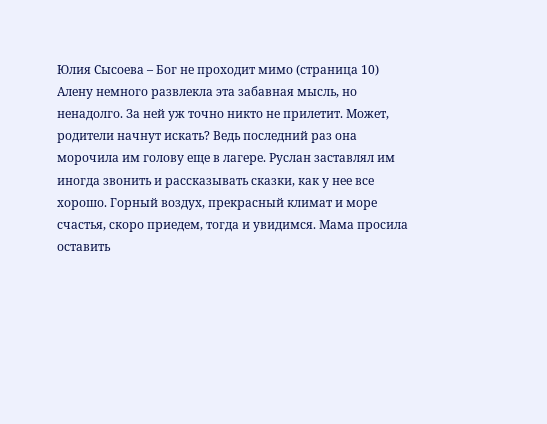Юлия Сысоева – Бог не проходит мимо (страница 10)
Алену немного развлекла эта забавная мысль, но ненадолго. За ней уж точно никто не прилетит. Может, родители начнут искать? Ведь последний раз она морочила им голову еще в лагере. Руслан заставлял им иногда звонить и рассказывать сказки, как у нее все хорошо. Горный воздух, прекрасный климат и море счастья, скоро приедем, тогда и увидимся. Мама просила оставить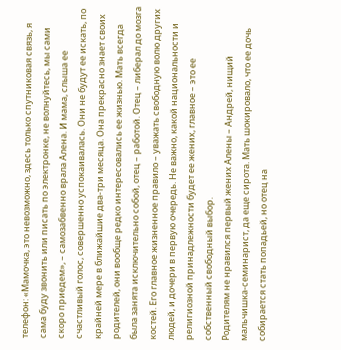телефон: «Мамочка, это невозможно, здесь только спутниковая связь, я сама буду звонить или писать по электронке, не волнуйтесь, мы сами скоро приедем», – самозабвенно врала Алена. И мама, слыша ее счастливый голос, совершенно успокаивалась. Они не будут ее искать, по крайней мере в ближайшие два-три месяца. Она прекрасно знает своих родителей, они вообще редко интересовались ее жизнью. Мать всегда была занята исключительно собой, отец – работой. Отец – либерал до мозга костей. Его главное жизненное правило – уважать свободную волю других людей, и дочери в первую очередь. Не важно, какой национальности и религиозной принадлежности будет ее жених, главное – это ее собственный свободный выбор.
Родителям не нравился первый жених Алены – Андрей, нищий мальчишка-семинарист, да еще сирота. Мать шокировало, что ее дочь собирается стать попадьей, но отец на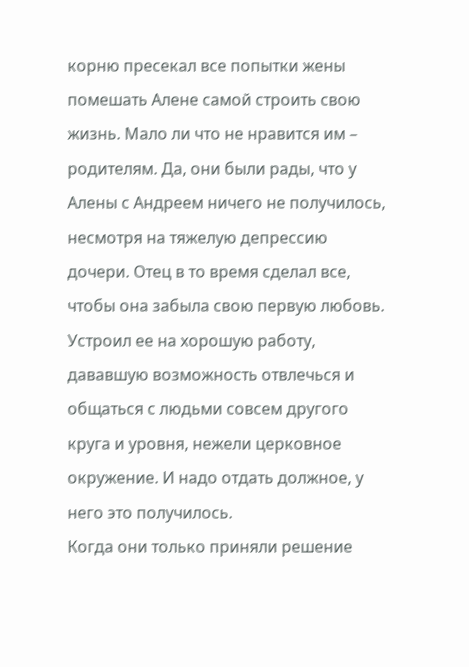корню пресекал все попытки жены помешать Алене самой строить свою жизнь. Мало ли что не нравится им – родителям. Да, они были рады, что у Алены с Андреем ничего не получилось, несмотря на тяжелую депрессию дочери. Отец в то время сделал все, чтобы она забыла свою первую любовь. Устроил ее на хорошую работу, дававшую возможность отвлечься и общаться с людьми совсем другого круга и уровня, нежели церковное окружение. И надо отдать должное, у него это получилось.
Когда они только приняли решение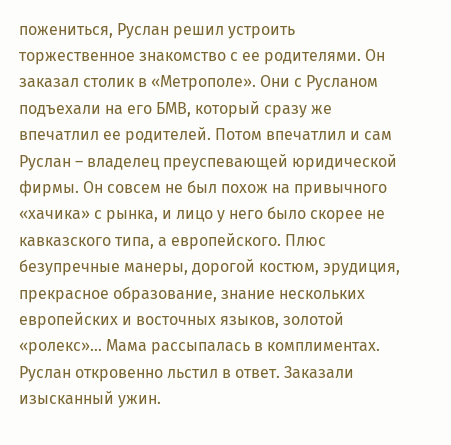пожениться, Руслан решил устроить торжественное знакомство с ее родителями. Он заказал столик в «Метрополе». Они с Русланом подъехали на его БМВ, который сразу же впечатлил ее родителей. Потом впечатлил и сам Руслан – владелец преуспевающей юридической фирмы. Он совсем не был похож на привычного «хачика» с рынка, и лицо у него было скорее не кавказского типа, а европейского. Плюс безупречные манеры, дорогой костюм, эрудиция, прекрасное образование, знание нескольких европейских и восточных языков, золотой «ролекс»… Мама рассыпалась в комплиментах. Руслан откровенно льстил в ответ. Заказали изысканный ужин.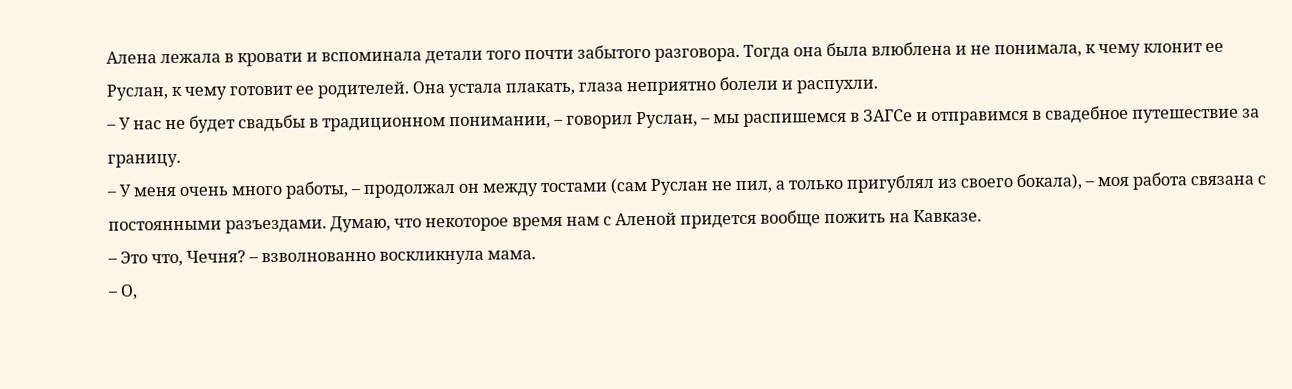Алена лежала в кровати и вспоминала детали того почти забытого разговора. Тогда она была влюблена и не понимала, к чему клонит ее Руслан, к чему готовит ее родителей. Она устала плакать, глаза неприятно болели и распухли.
– У нас не будет свадьбы в традиционном понимании, – говорил Руслан, – мы распишемся в ЗАГСе и отправимся в свадебное путешествие за границу.
– У меня очень много работы, – продолжал он между тостами (сам Руслан не пил, а только пригублял из своего бокала), – моя работа связана с постоянными разъездами. Думаю, что некоторое время нам с Аленой придется вообще пожить на Кавказе.
– Это что, Чечня? – взволнованно воскликнула мама.
– О,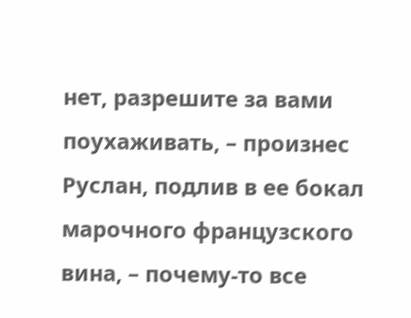нет, разрешите за вами поухаживать, – произнес Руслан, подлив в ее бокал марочного французского вина, – почему-то все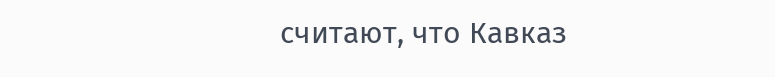считают, что Кавказ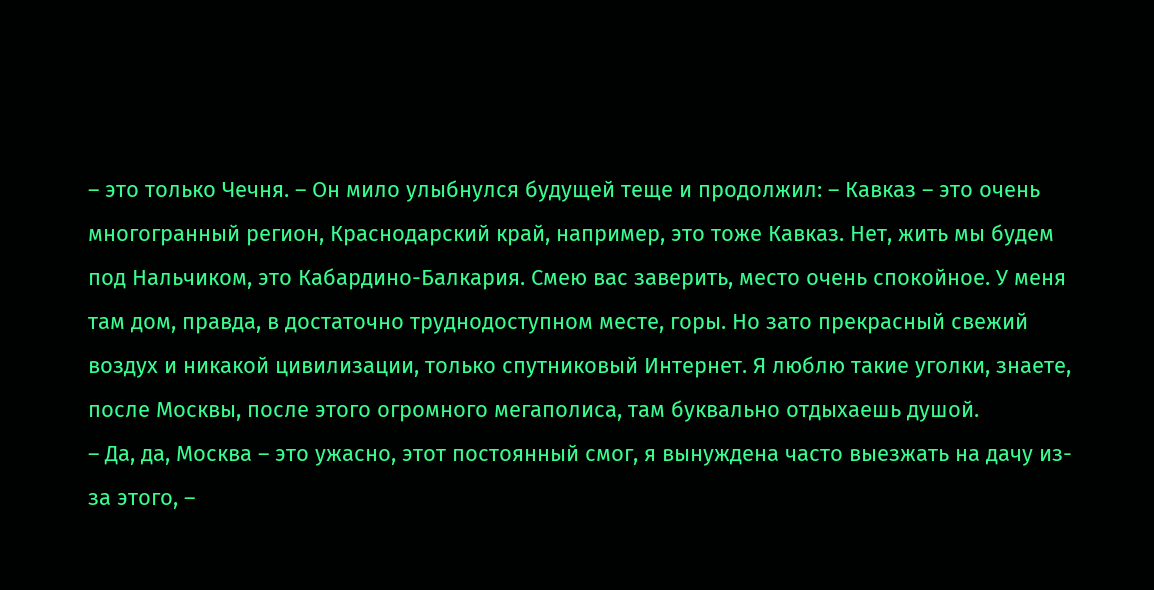– это только Чечня. – Он мило улыбнулся будущей теще и продолжил: – Кавказ – это очень многогранный регион, Краснодарский край, например, это тоже Кавказ. Нет, жить мы будем под Нальчиком, это Кабардино-Балкария. Смею вас заверить, место очень спокойное. У меня там дом, правда, в достаточно труднодоступном месте, горы. Но зато прекрасный свежий воздух и никакой цивилизации, только спутниковый Интернет. Я люблю такие уголки, знаете, после Москвы, после этого огромного мегаполиса, там буквально отдыхаешь душой.
– Да, да, Москва – это ужасно, этот постоянный смог, я вынуждена часто выезжать на дачу из-за этого, –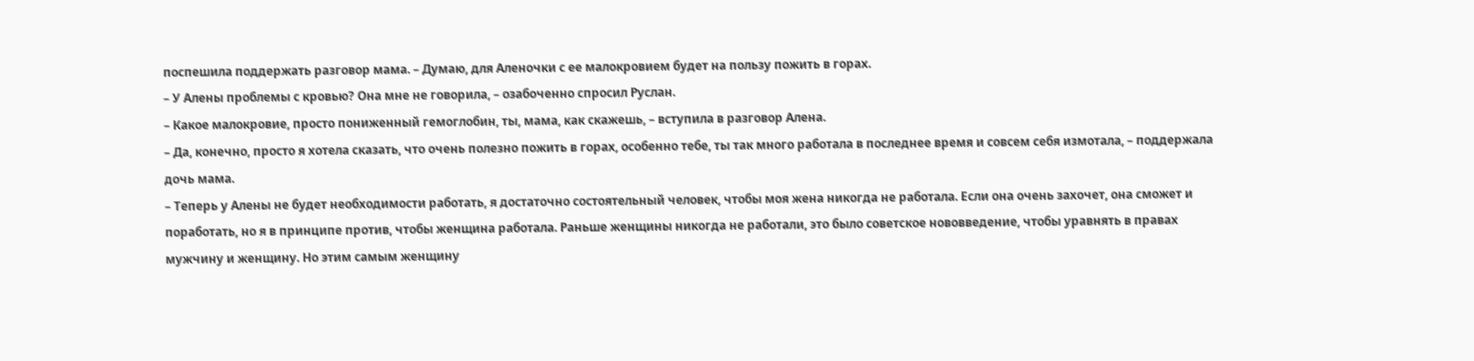поспешила поддержать разговор мама. – Думаю, для Аленочки с ее малокровием будет на пользу пожить в горах.
– У Алены проблемы с кровью? Она мне не говорила, – озабоченно спросил Руслан.
– Какое малокровие, просто пониженный гемоглобин, ты, мама, как скажешь, – вступила в разговор Алена.
– Да, конечно, просто я хотела сказать, что очень полезно пожить в горах, особенно тебе, ты так много работала в последнее время и совсем себя измотала, – поддержала дочь мама.
– Теперь у Алены не будет необходимости работать, я достаточно состоятельный человек, чтобы моя жена никогда не работала. Если она очень захочет, она сможет и поработать, но я в принципе против, чтобы женщина работала. Раньше женщины никогда не работали, это было советское нововведение, чтобы уравнять в правах мужчину и женщину. Но этим самым женщину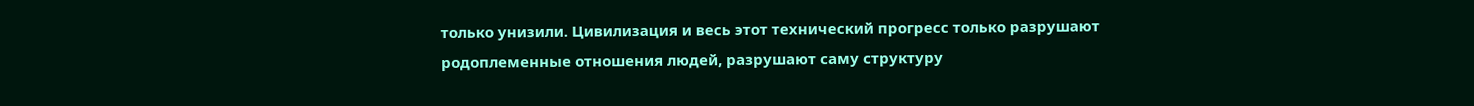только унизили. Цивилизация и весь этот технический прогресс только разрушают родоплеменные отношения людей, разрушают саму структуру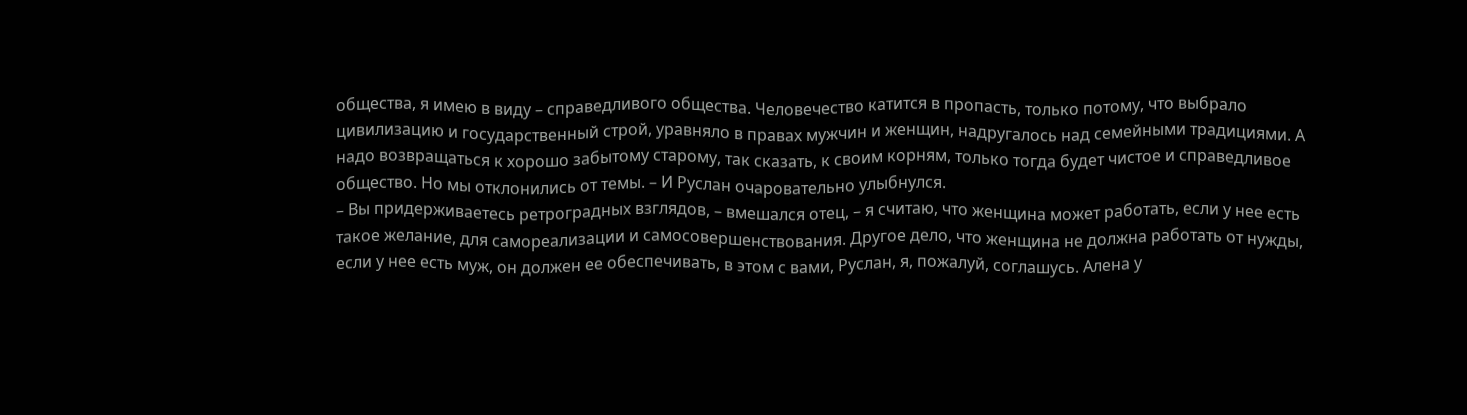общества, я имею в виду – справедливого общества. Человечество катится в пропасть, только потому, что выбрало цивилизацию и государственный строй, уравняло в правах мужчин и женщин, надругалось над семейными традициями. А надо возвращаться к хорошо забытому старому, так сказать, к своим корням, только тогда будет чистое и справедливое общество. Но мы отклонились от темы. – И Руслан очаровательно улыбнулся.
– Вы придерживаетесь ретроградных взглядов, – вмешался отец, – я считаю, что женщина может работать, если у нее есть такое желание, для самореализации и самосовершенствования. Другое дело, что женщина не должна работать от нужды, если у нее есть муж, он должен ее обеспечивать, в этом с вами, Руслан, я, пожалуй, соглашусь. Алена у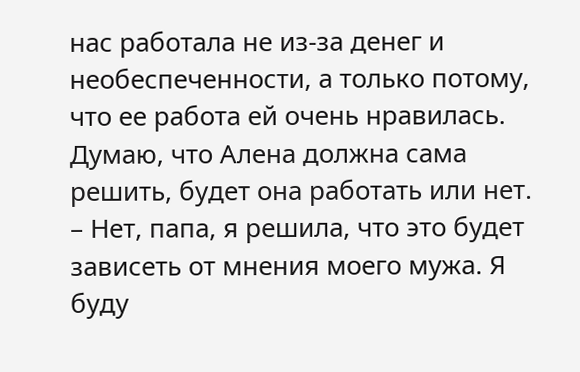нас работала не из-за денег и необеспеченности, а только потому, что ее работа ей очень нравилась. Думаю, что Алена должна сама решить, будет она работать или нет.
– Нет, папа, я решила, что это будет зависеть от мнения моего мужа. Я буду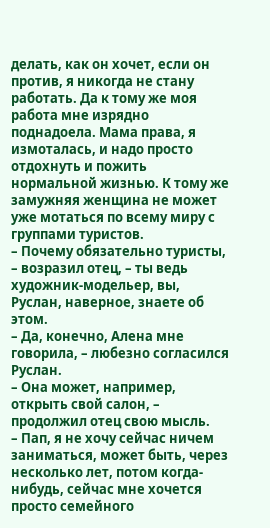делать, как он хочет, если он против, я никогда не стану работать. Да к тому же моя работа мне изрядно поднадоела. Мама права, я измоталась, и надо просто отдохнуть и пожить нормальной жизнью. К тому же замужняя женщина не может уже мотаться по всему миру с группами туристов.
– Почему обязательно туристы, – возразил отец, – ты ведь художник-модельер, вы, Руслан, наверное, знаете об этом.
– Да, конечно, Алена мне говорила, – любезно согласился Руслан.
– Она может, например, открыть свой салон, – продолжил отец свою мысль.
– Пап, я не хочу сейчас ничем заниматься, может быть, через несколько лет, потом когда-нибудь, сейчас мне хочется просто семейного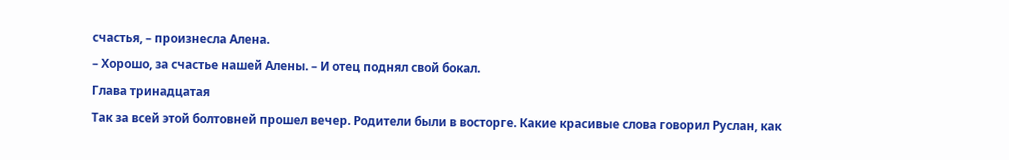счастья, – произнесла Алена.
– Хорошо, за счастье нашей Алены. – И отец поднял свой бокал.
Глава тринадцатая
Так за всей этой болтовней прошел вечер. Родители были в восторге. Какие красивые слова говорил Руслан, как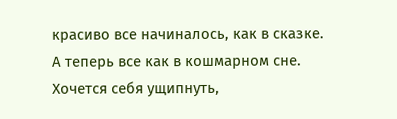красиво все начиналось, как в сказке. А теперь все как в кошмарном сне. Хочется себя ущипнуть,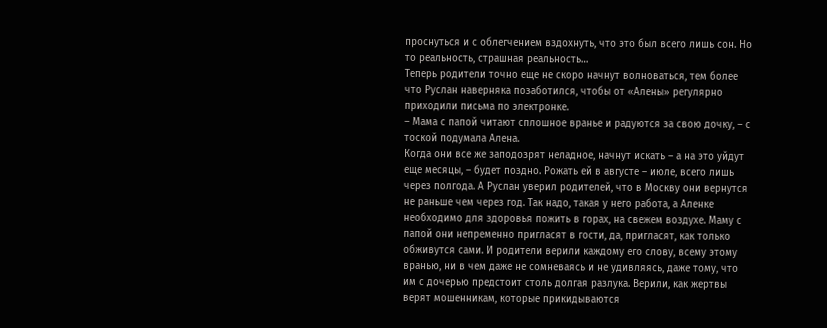проснуться и с облегчением вздохнуть, что это был всего лишь сон. Но то реальность, страшная реальность…
Теперь родители точно еще не скоро начнут волноваться, тем более что Руслан наверняка позаботился, чтобы от «Алены» регулярно приходили письма по электронке.
– Мама с папой читают сплошное вранье и радуются за свою дочку, – с тоской подумала Алена.
Когда они все же заподозрят неладное, начнут искать – а на это уйдут еще месяцы, – будет поздно. Рожать ей в августе – июле, всего лишь через полгода. А Руслан уверил родителей, что в Москву они вернутся не раньше чем через год. Так надо, такая у него работа, а Аленке необходимо для здоровья пожить в горах, на свежем воздухе. Маму с папой они непременно пригласят в гости, да, пригласят, как только обживутся сами. И родители верили каждому его слову, всему этому вранью, ни в чем даже не сомневаясь и не удивляясь, даже тому, что им с дочерью предстоит столь долгая разлука. Верили, как жертвы верят мошенникам, которые прикидываются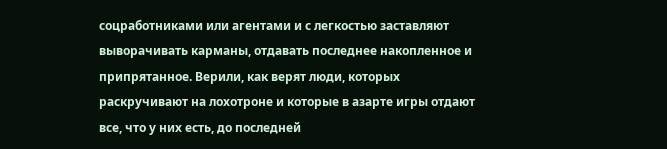соцработниками или агентами и с легкостью заставляют выворачивать карманы, отдавать последнее накопленное и припрятанное. Верили, как верят люди, которых раскручивают на лохотроне и которые в азарте игры отдают все, что у них есть, до последней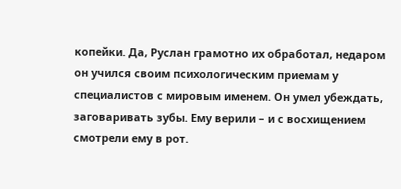копейки. Да, Руслан грамотно их обработал, недаром он учился своим психологическим приемам у специалистов с мировым именем. Он умел убеждать, заговаривать зубы. Ему верили – и с восхищением смотрели ему в рот.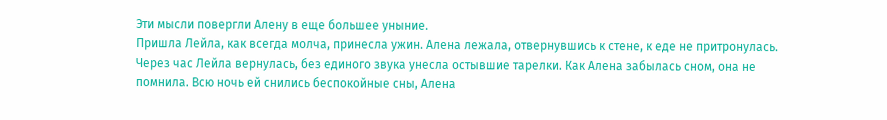Эти мысли повергли Алену в еще большее уныние.
Пришла Лейла, как всегда молча, принесла ужин. Алена лежала, отвернувшись к стене, к еде не притронулась. Через час Лейла вернулась, без единого звука унесла остывшие тарелки. Как Алена забылась сном, она не помнила. Всю ночь ей снились беспокойные сны, Алена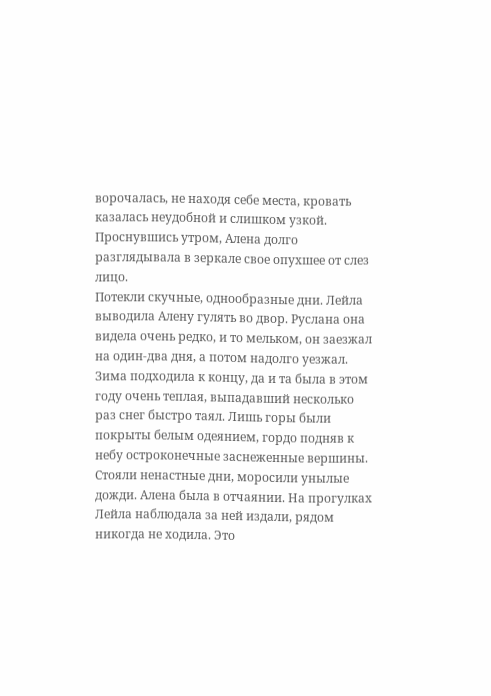ворочалась, не находя себе места, кровать казалась неудобной и слишком узкой. Проснувшись утром, Алена долго разглядывала в зеркале свое опухшее от слез лицо.
Потекли скучные, однообразные дни. Лейла выводила Алену гулять во двор. Руслана она видела очень редко, и то мельком, он заезжал на один-два дня, а потом надолго уезжал. Зима подходила к концу, да и та была в этом году очень теплая, выпадавший несколько раз снег быстро таял. Лишь горы были покрыты белым одеянием, гордо подняв к небу остроконечные заснеженные вершины.
Стояли ненастные дни, моросили унылые дожди. Алена была в отчаянии. На прогулках Лейла наблюдала за ней издали, рядом никогда не ходила. Это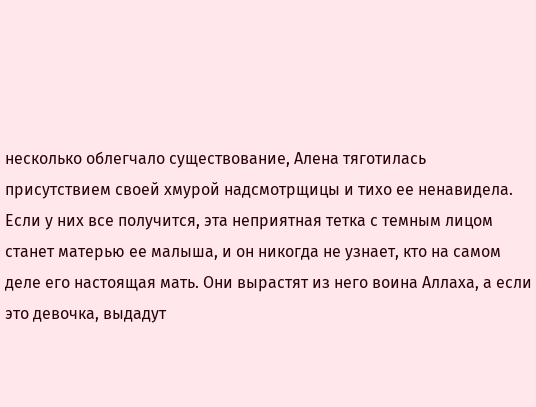несколько облегчало существование, Алена тяготилась присутствием своей хмурой надсмотрщицы и тихо ее ненавидела. Если у них все получится, эта неприятная тетка с темным лицом станет матерью ее малыша, и он никогда не узнает, кто на самом деле его настоящая мать. Они вырастят из него воина Аллаха, а если это девочка, выдадут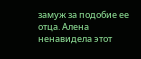замуж за подобие ее отца. Алена ненавидела этот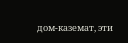дом-каземат, эти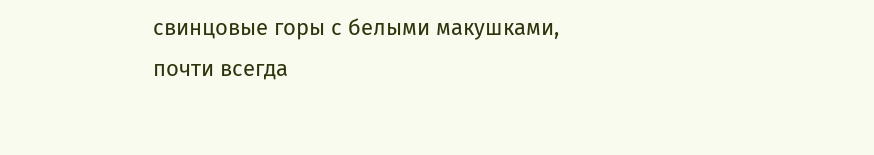свинцовые горы с белыми макушками, почти всегда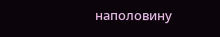наполовину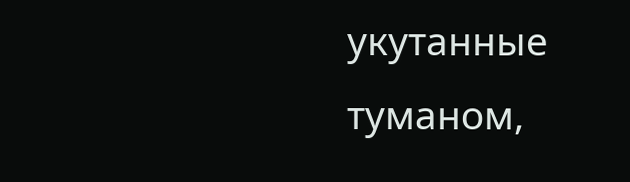укутанные туманом,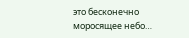это бесконечно моросящее небо…